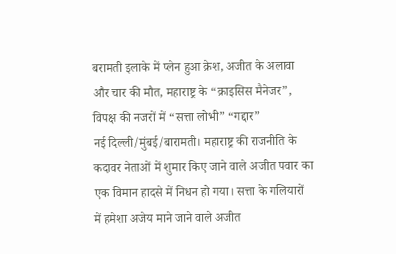बरामती इलाके में प्लेन हुआ क्रेश, अजीत के अलावा और चार की मौत, महाराष्ट्र के “क्राइसिस मैनेजर”, विपक्ष की नजरों में “सत्ता लोभी” “गद्दार”
नई दिल्ली/मुंबई/बारामती। महाराष्ट्र की राजनीति के कदावर नेताओं में शुमार किए जाने वाले अजीत पवार का एक विमान हादसे में निधन हो गया। सत्ता के गलियारों में हमेशा अजेय माने जाने वाले अजीत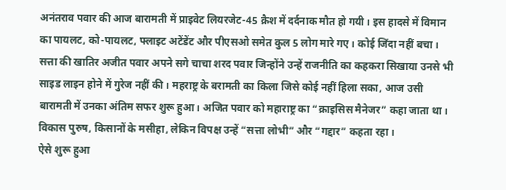अनंतराव पवार की आज बारामती में प्राइवेट लियरजेट-45 क्रैश में दर्दनाक मौत हो गयी। इस हादसे में विमान का पायलट, को-पायलट, फ्लाइट अटेंडेंट और पीएसओ समेत कुल 5 लोग मारे गए। कोई जिंदा नहीं बचा। सत्ता की खातिर अजीत पवार अपने सगे चाचा शरद पवार जिन्होंने उन्हें राजनीति का कहकरा सिखाया उनसे भी साइड लाइन होने में गुरेज नहीं की। महराष्ट्र के बरामती का किला जिसे कोई नहीं हिला सका, आज उसी बारामती में उनका अंतिम सफर शुरू हुआ। अजित पवार को महाराष्ट्र का “क्राइसिस मैनेजर” कहा जाता था। विकास पुरुष, किसानों के मसीहा, लेकिन विपक्ष उन्हें “सत्ता लोभी” और “गद्दार” कहता रहा।
ऐसे शुरू हुआ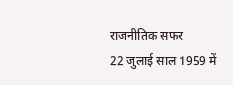राजनीतिक सफर
22 जुलाई साल 1959 में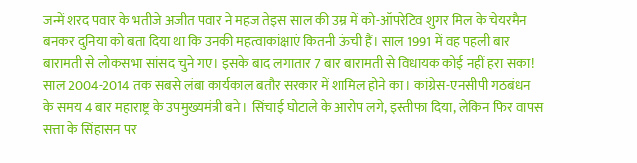जन्में शरद पवार के भतीजे अजीत पवार ने महज तेइस साल की उम्र में को-ऑपरेटिव शुगर मिल के चेयरमैन बनकर दुनिया को बता दिया था कि उनकी महत्वाकांक्षाएं कितनी ऊंची हैं। साल 1991 में वह पहली बार बारामती से लोकसभा सांसद चुने गए। इसके बाद लगातार 7 बार बारामती से विधायक कोई नहीं हरा सका! साल 2004-2014 तक सबसे लंबा कार्यकाल बतौर सरकार में शामिल होने का। कांग्रेस-एनसीपी गठबंधन के समय 4 बार महाराष्ट्र के उपमुख्यमंत्री बने। सिंचाई घोटाले के आरोप लगे, इस्तीफा दिया, लेकिन फिर वापस सत्ता के सिंहासन पर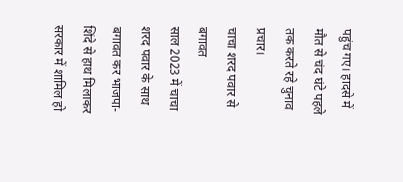पहुंच गए। हादसे में मौत से चंद घंटे पहले तक करते रहे चुनाव प्रचार।
चाचा शरद पवार से बगावत
साल 2023 में चाचा शरद पवार के साथ बगावत कर भाजपा-शिंदे से हाथ मिलाकर सरकार में शामिल हो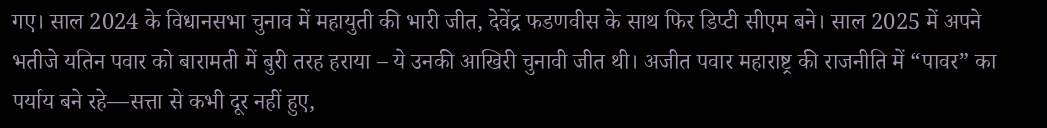गए। साल 2024 के विधानसभा चुनाव में महायुती की भारी जीत, देवेंद्र फडणवीस के साथ फिर डिप्टी सीएम बने। साल 2025 में अपने भतीजे यतिन पवार को बारामती में बुरी तरह हराया – ये उनकी आखिरी चुनावी जीत थी। अजीत पवार महाराष्ट्र की राजनीति में “पावर” का पर्याय बने रहे—सत्ता से कभी दूर नहीं हुए,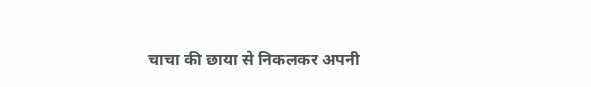चाचा की छाया से निकलकर अपनी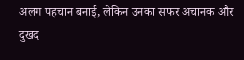अलग पहचान बनाई, लेकिन उनका सफर अचानक और दुखद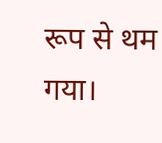रूप से थम गया।